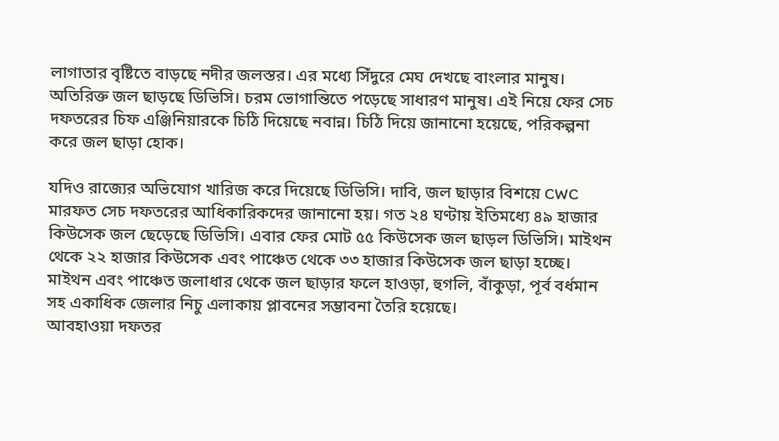লাগাতার বৃষ্টিতে বাড়ছে নদীর জলস্তর। এর মধ্যে সিঁদুরে মেঘ দেখছে বাংলার মানুষ। অতিরিক্ত জল ছাড়ছে ডিভিসি। চরম ভোগান্তিতে পড়েছে সাধারণ মানুষ। এই নিয়ে ফের সেচ দফতরের চিফ এঞ্জিনিয়ারকে চিঠি দিয়েছে নবান্ন। চিঠি দিয়ে জানানো হয়েছে, পরিকল্পনা করে জল ছাড়া হোক।

যদিও রাজ্যের অভিযোগ খারিজ করে দিয়েছে ডিভিসি। দাবি, জল ছাড়ার বিশয়ে CWC মারফত সেচ দফতরের আধিকারিকদের জানানো হয়। গত ২৪ ঘণ্টায় ইতিমধ্যে ৪৯ হাজার কিউসেক জল ছেড়েছে ডিভিসি। এবার ফের মোট ৫৫ কিউসেক জল ছাড়ল ডিভিসি। মাইথন থেকে ২২ হাজার কিউসেক এবং পাঞ্চেত থেকে ৩৩ হাজার কিউসেক জল ছাড়া হচ্ছে। মাইথন এবং পাঞ্চেত জলাধার থেকে জল ছাড়ার ফলে হাওড়া, হুগলি, বাঁকুড়া, পূর্ব বর্ধমান সহ একাধিক জেলার নিচু এলাকায় প্লাবনের সম্ভাবনা তৈরি হয়েছে।
আবহাওয়া দফতর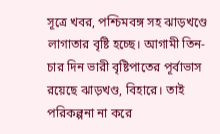সূত্রে খবর, পশ্চিমবঙ্গ সহ ঝাড়খণ্ডে লাগাতার বৃষ্টি হচ্ছে। আগামী তিন-চার দিন ভারী বৃষ্টিপাতের পূর্বাভাস রয়েছে ঝাড়খণ্ড, বিহারে। তাই পরিকল্পনা না করে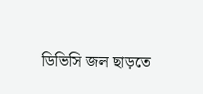ডিভিসি জল ছাড়তে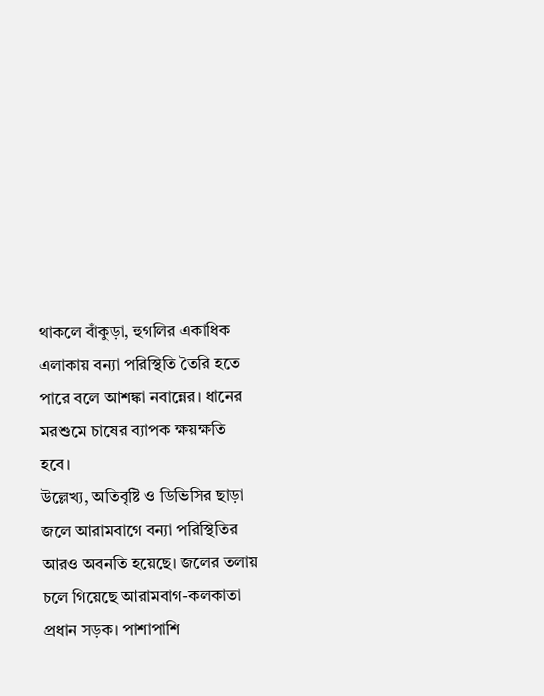থাকলে বাঁকুড়া, হুগলির একাধিক এলাকায় বন্যা পরিস্থিতি তৈরি হতে পারে বলে আশঙ্কা নবান্নের। ধানের মরশুমে চাষের ব্যাপক ক্ষয়ক্ষতি হবে।
উল্লেখ্য, অতিবৃষ্টি ও ডিভিসির ছাড়া জলে আরামবাগে বন্যা পরিস্থিতির আরও অবনতি হয়েছে। জলের তলায় চলে গিয়েছে আরামবাগ-কলকাতা প্রধান সড়ক। পাশাপাশি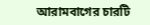আরামবাগের চারটি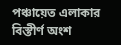পঞ্চায়েত এলাকার বিস্তীর্ণ অংশ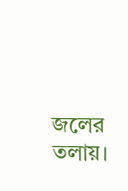জলের তলায়।